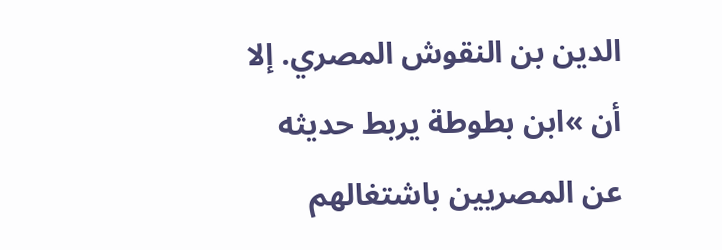الدين بن النقوش المصري. إلا أن »ابن بطوطة يربط حديثه عن المصريين باشتغالهم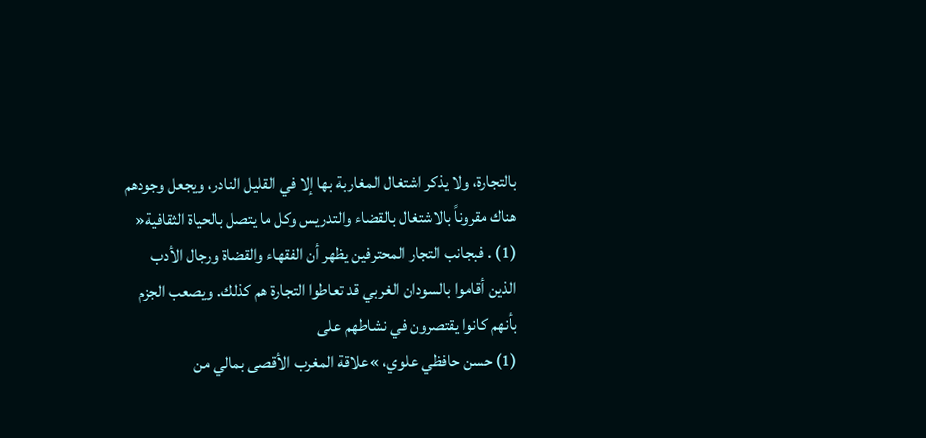بالتجارة، ولا يذكر اشتغال المغاربة بها إلا في القليل النادر، ويجعل وجودهم هناك مقروناً بالاشتغال بالقضاء والتدريس وكل ما يتصل بالحياة الثقافية« (1) . فبجانب التجار المحترفين يظهر أن الفقهاء والقضاة ورجال الأدب الذين أقاموا بالسودان الغربي قد تعاطوا التجارة هم كذلك. ويصعب الجزم بأنهم كانوا يقتصرون في نشاطهم على
(1) حسن حافظي علوي، »علاقة المغرب الأقصى بمالي من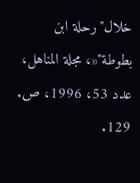خلال"رحلة ابن بطوطة"«، مجلة المناهل، عدد 53، 1996، ص. 129.